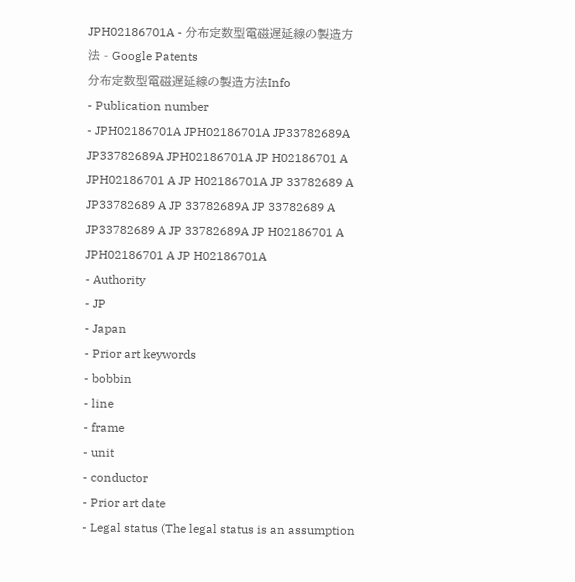JPH02186701A - 分布定数型電磁遅延線の製造方法 - Google Patents
分布定数型電磁遅延線の製造方法Info
- Publication number
- JPH02186701A JPH02186701A JP33782689A JP33782689A JPH02186701A JP H02186701 A JPH02186701 A JP H02186701A JP 33782689 A JP33782689 A JP 33782689A JP 33782689 A JP33782689 A JP 33782689A JP H02186701 A JPH02186701 A JP H02186701A
- Authority
- JP
- Japan
- Prior art keywords
- bobbin
- line
- frame
- unit
- conductor
- Prior art date
- Legal status (The legal status is an assumption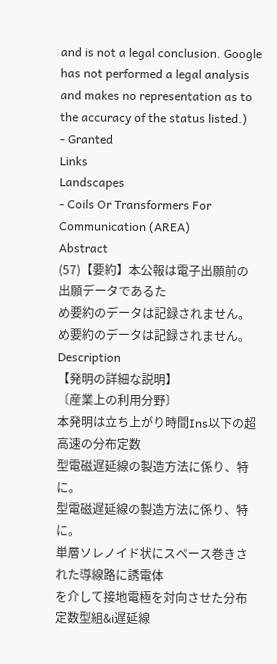and is not a legal conclusion. Google has not performed a legal analysis and makes no representation as to the accuracy of the status listed.)
- Granted
Links
Landscapes
- Coils Or Transformers For Communication (AREA)
Abstract
(57)【要約】本公報は電子出願前の出願データであるた
め要約のデータは記録されません。
め要約のデータは記録されません。
Description
【発明の詳細な説明】
〔産業上の利用分野〕
本発明は立ち上がり時間Ins以下の超高速の分布定数
型電磁遅延線の製造方法に係り、特に。
型電磁遅延線の製造方法に係り、特に。
単層ソレノイド状にスペース巻きされた導線路に誘電体
を介して接地電極を対向させた分布定数型組&i遅延線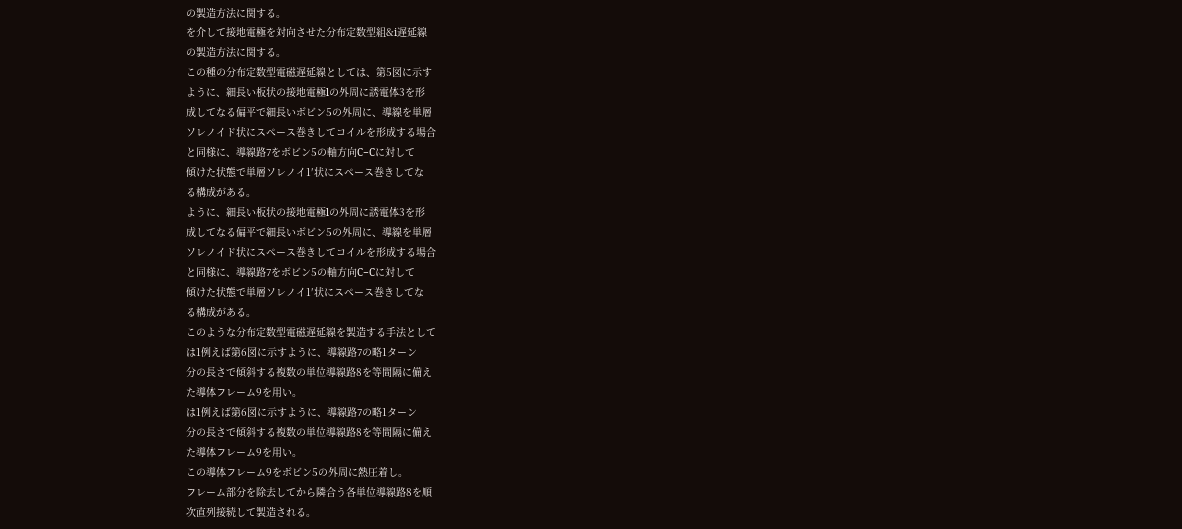の製造方法に関する。
を介して接地電極を対向させた分布定数型組&i遅延線
の製造方法に関する。
この種の分布定数型電磁遅延線としては、第5図に示す
ように、細長い板状の接地電極lの外周に誘電体3を形
成してなる偏平で細長いボビン5の外周に、導線を単層
ソレノイド状にスペース巻きしてコイルを形成する場合
と同様に、導線路7をボビン5の軸方向C−Cに対して
傾けた状態で単層ソレノイ1′状にスペース巻きしてな
る構成がある。
ように、細長い板状の接地電極lの外周に誘電体3を形
成してなる偏平で細長いボビン5の外周に、導線を単層
ソレノイド状にスペース巻きしてコイルを形成する場合
と同様に、導線路7をボビン5の軸方向C−Cに対して
傾けた状態で単層ソレノイ1′状にスペース巻きしてな
る構成がある。
このような分布定数型電磁遅延線を製造する手法として
は1例えば第6図に示すように、導線路7の略1ターン
分の長さで傾斜する複数の単位導線路8を等間隔に備え
た導体フレーム9を用い。
は1例えば第6図に示すように、導線路7の略1ターン
分の長さで傾斜する複数の単位導線路8を等間隔に備え
た導体フレーム9を用い。
この導体フレーム9をボビン5の外周に熱圧着し。
フレーム部分を除去してから隣合う各単位導線路8を順
次直列接続して製造される。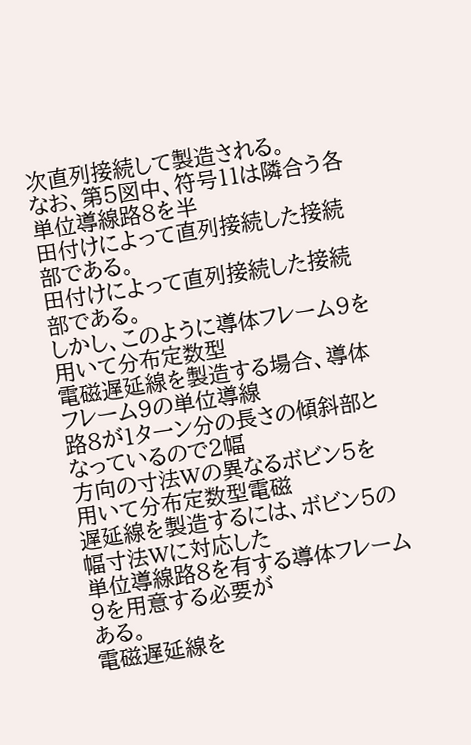次直列接続して製造される。
なお、第5図中、符号11は隣合う各単位導線路8を半
田付けによって直列接続した接続部である。
田付けによって直列接続した接続部である。
しかし、このように導体フレーム9を用いて分布定数型
電磁遅延線を製造する場合、導体フレーム9の単位導線
路8が1タ一ン分の長さの傾斜部となっているので2幅
方向の寸法Wの異なるボビン5を用いて分布定数型電磁
遅延線を製造するには、ボビン5の幅寸法Wに対応した
単位導線路8を有する導体フレーム9を用意する必要が
ある。
電磁遅延線を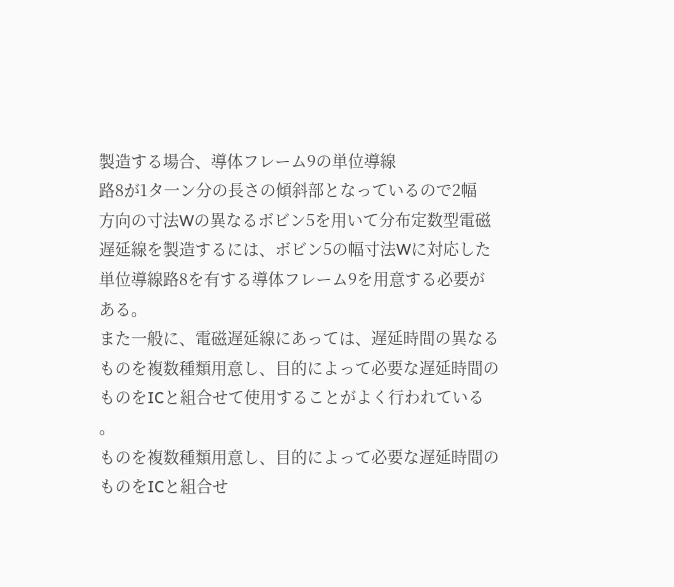製造する場合、導体フレーム9の単位導線
路8が1タ一ン分の長さの傾斜部となっているので2幅
方向の寸法Wの異なるボビン5を用いて分布定数型電磁
遅延線を製造するには、ボビン5の幅寸法Wに対応した
単位導線路8を有する導体フレーム9を用意する必要が
ある。
また一般に、電磁遅延線にあっては、遅延時間の異なる
ものを複数種類用意し、目的によって必要な遅延時間の
ものをICと組合せて使用することがよく行われている
。
ものを複数種類用意し、目的によって必要な遅延時間の
ものをICと組合せ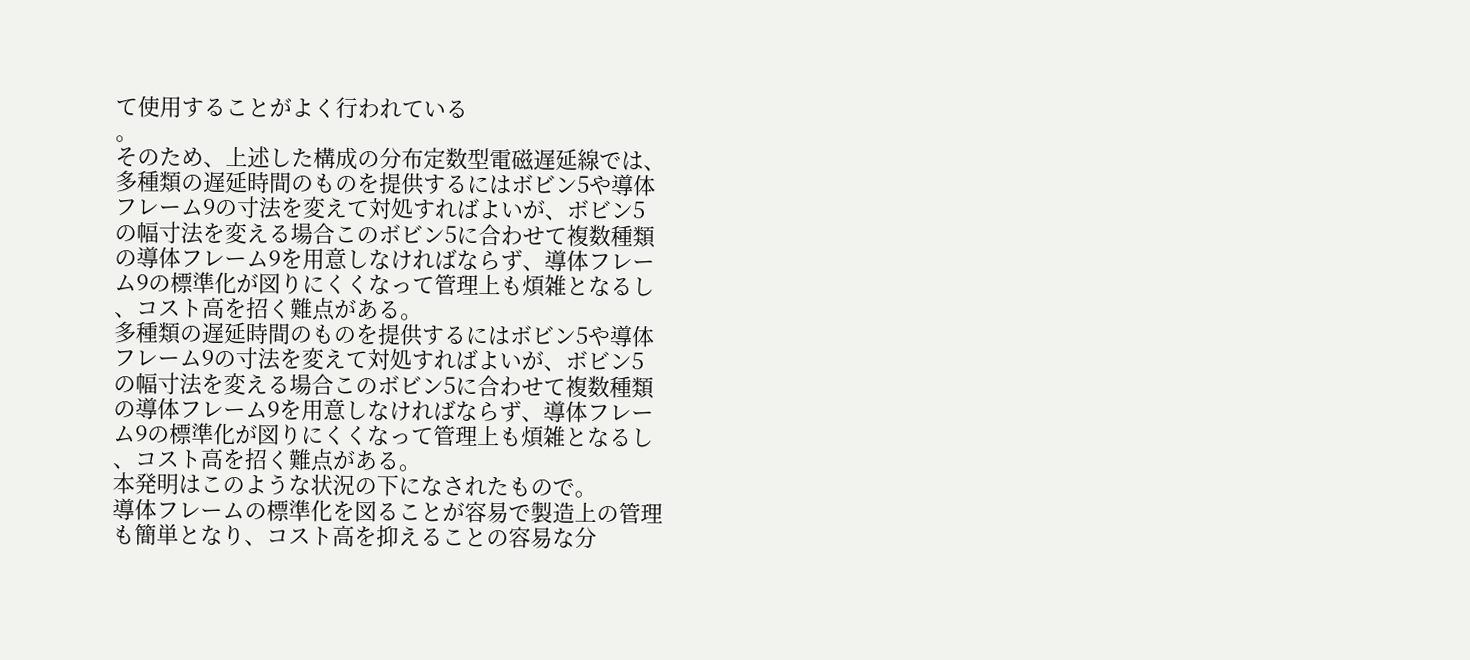て使用することがよく行われている
。
そのため、上述した構成の分布定数型電磁遅延線では、
多種類の遅延時間のものを提供するにはボビン5や導体
フレーム9の寸法を変えて対処すればよいが、ボビン5
の幅寸法を変える場合このボビン5に合わせて複数種類
の導体フレーム9を用意しなければならず、導体フレー
ム9の標準化が図りにくくなって管理上も煩雑となるし
、コスト高を招く難点がある。
多種類の遅延時間のものを提供するにはボビン5や導体
フレーム9の寸法を変えて対処すればよいが、ボビン5
の幅寸法を変える場合このボビン5に合わせて複数種類
の導体フレーム9を用意しなければならず、導体フレー
ム9の標準化が図りにくくなって管理上も煩雑となるし
、コスト高を招く難点がある。
本発明はこのような状況の下になされたもので。
導体フレームの標準化を図ることが容易で製造上の管理
も簡単となり、コスト高を抑えることの容易な分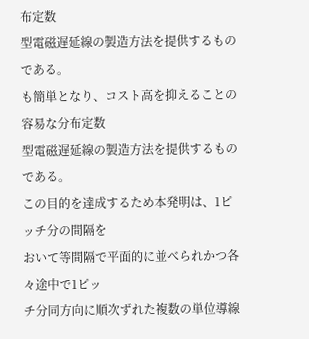布定数
型電磁遅延線の製造方法を提供するものである。
も簡単となり、コスト高を抑えることの容易な分布定数
型電磁遅延線の製造方法を提供するものである。
この目的を達成するため本発明は、1ピッチ分の間隔を
おいて等間隔で平面的に並べられかつ各々途中で1ピッ
チ分同方向に順次ずれた複数の単位導線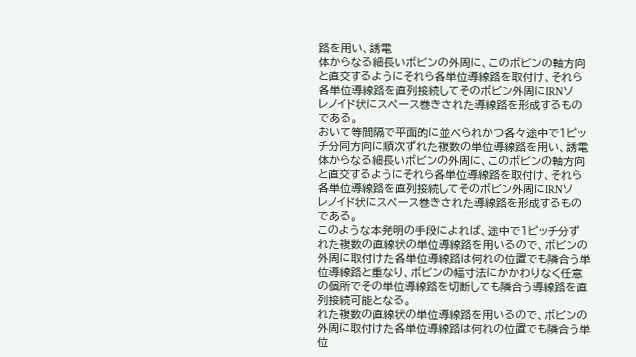路を用い、誘電
体からなる細長いボビンの外周に、このボビンの軸方向
と直交するようにそれら各単位導線路を取付け、それら
各単位導線路を直列接続してそのボビン外周にIRNソ
レノイド状にスペース巻きされた導線路を形成するもの
である。
おいて等間隔で平面的に並べられかつ各々途中で1ピッ
チ分同方向に順次ずれた複数の単位導線路を用い、誘電
体からなる細長いボビンの外周に、このボビンの軸方向
と直交するようにそれら各単位導線路を取付け、それら
各単位導線路を直列接続してそのボビン外周にIRNソ
レノイド状にスペース巻きされた導線路を形成するもの
である。
このような本発明の手段によれば、途中で1ピッチ分ず
れた複数の直線状の単位導線路を用いるので、ボビンの
外周に取付けた各単位導線路は何れの位置でも隣合う単
位導線路と重なり、ボビンの幅寸法にかかわりなく任意
の個所でその単位導線路を切断しても隣合う導線路を直
列接続可能となる。
れた複数の直線状の単位導線路を用いるので、ボビンの
外周に取付けた各単位導線路は何れの位置でも隣合う単
位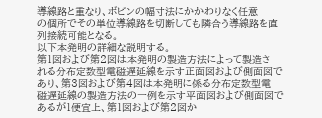導線路と重なり、ボビンの幅寸法にかかわりなく任意
の個所でその単位導線路を切断しても隣合う導線路を直
列接続可能となる。
以下本発明の詳細な説明する。
第1図および第2図は本発明の製造方法によって製造さ
れる分布定数型電磁遅延線を示す正面図および側面図で
あり、第3図および第4図は本発明に係る分布定数型電
磁遅延線の製造方法の一例を示す平面図および側面図で
あるが1便宜上、第1図および第2図か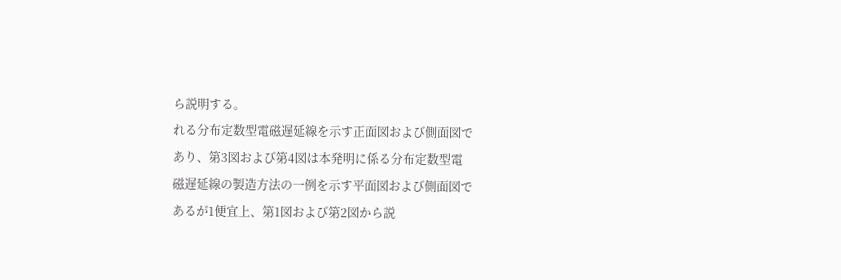ら説明する。
れる分布定数型電磁遅延線を示す正面図および側面図で
あり、第3図および第4図は本発明に係る分布定数型電
磁遅延線の製造方法の一例を示す平面図および側面図で
あるが1便宜上、第1図および第2図から説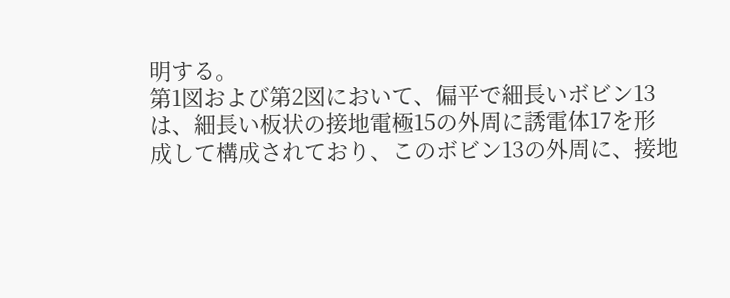明する。
第1図および第2図において、偏平で細長いボビン13
は、細長い板状の接地電極15の外周に誘電体17を形
成して構成されており、このボビン13の外周に、接地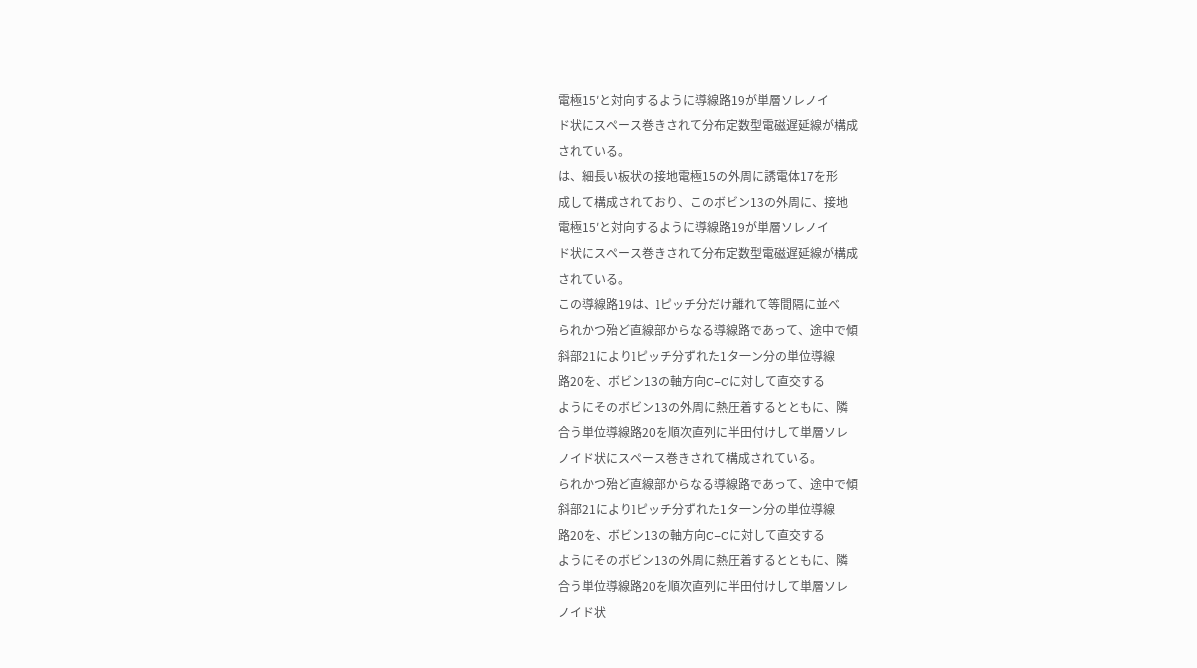電極15′と対向するように導線路19が単層ソレノイ
ド状にスペース巻きされて分布定数型電磁遅延線が構成
されている。
は、細長い板状の接地電極15の外周に誘電体17を形
成して構成されており、このボビン13の外周に、接地
電極15′と対向するように導線路19が単層ソレノイ
ド状にスペース巻きされて分布定数型電磁遅延線が構成
されている。
この導線路19は、lピッチ分だけ離れて等間隔に並べ
られかつ殆ど直線部からなる導線路であって、途中で傾
斜部21によりlピッチ分ずれた1タ一ン分の単位導線
路20を、ボビン13の軸方向C−Cに対して直交する
ようにそのボビン13の外周に熱圧着するとともに、隣
合う単位導線路20を順次直列に半田付けして単層ソレ
ノイド状にスペース巻きされて構成されている。
られかつ殆ど直線部からなる導線路であって、途中で傾
斜部21によりlピッチ分ずれた1タ一ン分の単位導線
路20を、ボビン13の軸方向C−Cに対して直交する
ようにそのボビン13の外周に熱圧着するとともに、隣
合う単位導線路20を順次直列に半田付けして単層ソレ
ノイド状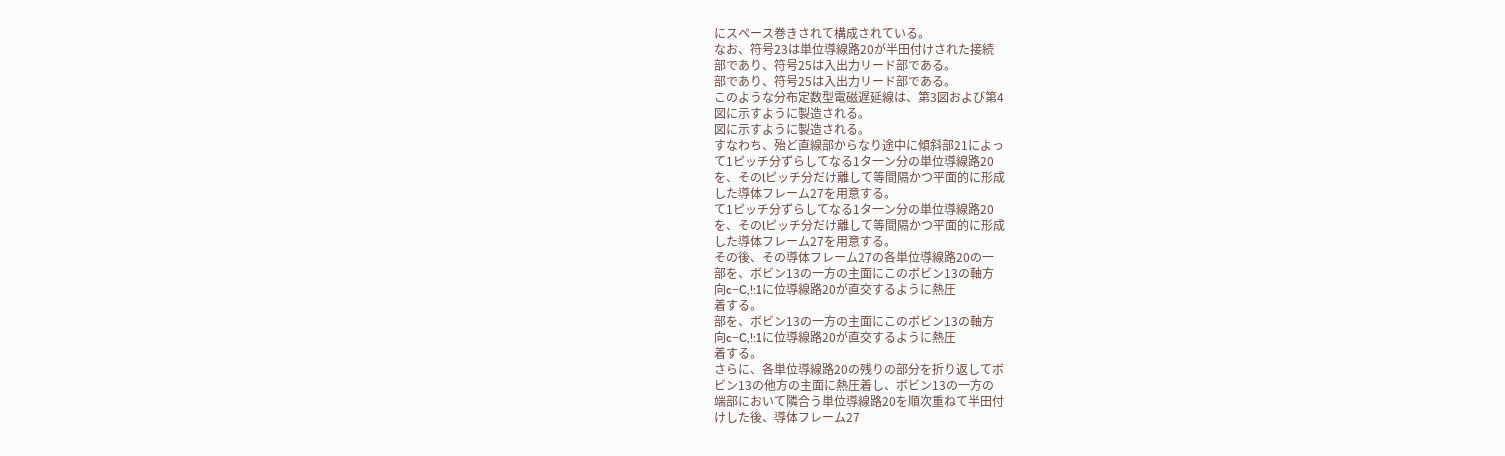にスペース巻きされて構成されている。
なお、符号23は単位導線路20が半田付けされた接続
部であり、符号25は入出力リード部である。
部であり、符号25は入出力リード部である。
このような分布定数型電磁遅延線は、第3図および第4
図に示すように製造される。
図に示すように製造される。
すなわち、殆ど直線部からなり途中に傾斜部21によっ
て1ピッチ分ずらしてなる1タ一ン分の単位導線路20
を、そのlピッチ分だけ離して等間隔かつ平面的に形成
した導体フレーム27を用意する。
て1ピッチ分ずらしてなる1タ一ン分の単位導線路20
を、そのlピッチ分だけ離して等間隔かつ平面的に形成
した導体フレーム27を用意する。
その後、その導体フレーム27の各単位導線路20の一
部を、ボビン13の一方の主面にこのボビン13の軸方
向c−C,!:1に位導線路20が直交するように熱圧
着する。
部を、ボビン13の一方の主面にこのボビン13の軸方
向c−C,!:1に位導線路20が直交するように熱圧
着する。
さらに、各単位導線路20の残りの部分を折り返してボ
ビン13の他方の主面に熱圧着し、ボビン13の一方の
端部において隣合う単位導線路20を順次重ねて半田付
けした後、導体フレーム27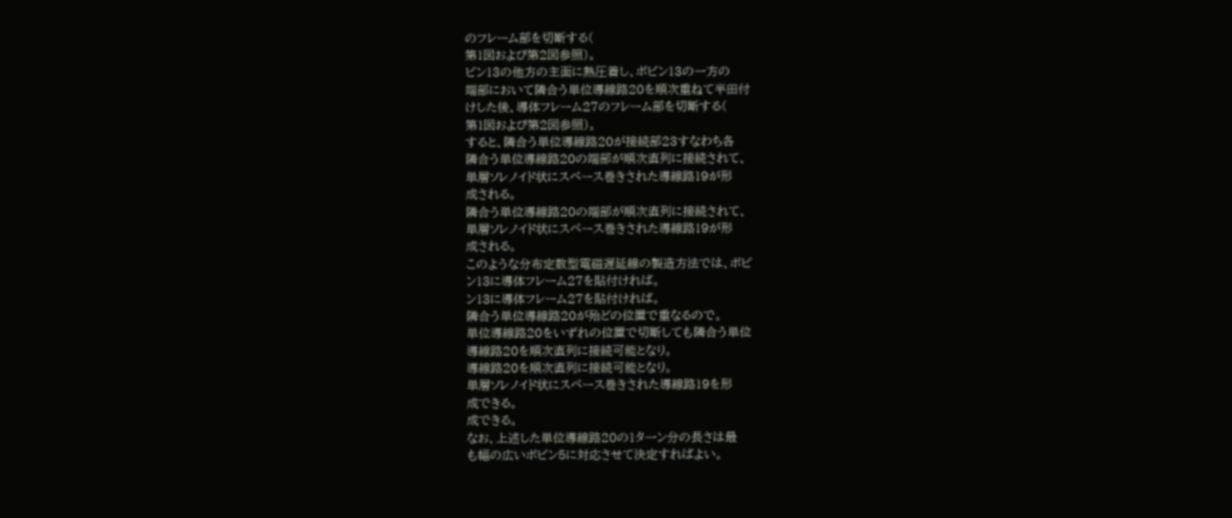のフレーム部を切断する(
第1図および第2図参照)。
ビン13の他方の主面に熱圧着し、ボビン13の一方の
端部において隣合う単位導線路20を順次重ねて半田付
けした後、導体フレーム27のフレーム部を切断する(
第1図および第2図参照)。
すると、隣合う単位導線路20が接続部23すなわち各
隣合う単位導線路20の端部が順次直列に接続されて、
単層ソレノイド状にスペース巻きされた導線路19が形
成される。
隣合う単位導線路20の端部が順次直列に接続されて、
単層ソレノイド状にスペース巻きされた導線路19が形
成される。
このような分布定数型電磁遅延線の製造方法では、ボビ
ン13に導体フレーム27を貼付ければ。
ン13に導体フレーム27を貼付ければ。
隣合う単位導線路20が殆どの位置で重なるので。
単位導線路20をいずれの位置で切断しても隣合う単位
導線路20を順次直列に接続可能となり。
導線路20を順次直列に接続可能となり。
単層ソレノイド状にスペース巻きされた導線路19を形
成できる。
成できる。
なお、上述した単位導線路20の1タ一ン分の長さは最
も幅の広いボビン5に対応させて決定すればよい。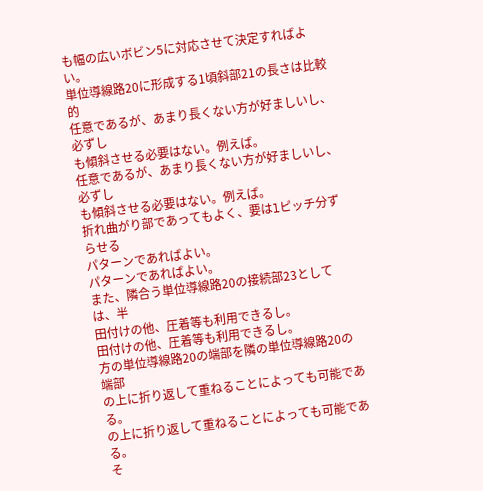も幅の広いボビン5に対応させて決定すればよい。
単位導線路20に形成する1頃斜部21の長さは比較的
任意であるが、あまり長くない方が好ましいし、必ずし
も傾斜させる必要はない。例えば。
任意であるが、あまり長くない方が好ましいし、必ずし
も傾斜させる必要はない。例えば。
折れ曲がり部であってもよく、要はlピッチ分ずらせる
パターンであればよい。
パターンであればよい。
また、隣合う単位導線路20の接続部23としては、半
田付けの他、圧着等も利用できるし。
田付けの他、圧着等も利用できるし。
方の単位導線路20の端部を隣の単位導線路20の端部
の上に折り返して重ねることによっても可能である。
の上に折り返して重ねることによっても可能である。
そ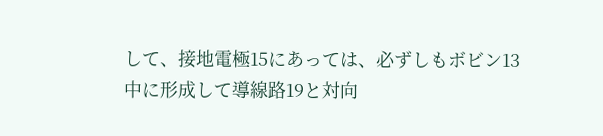して、接地電極15にあっては、必ずしもボビン13
中に形成して導線路19と対向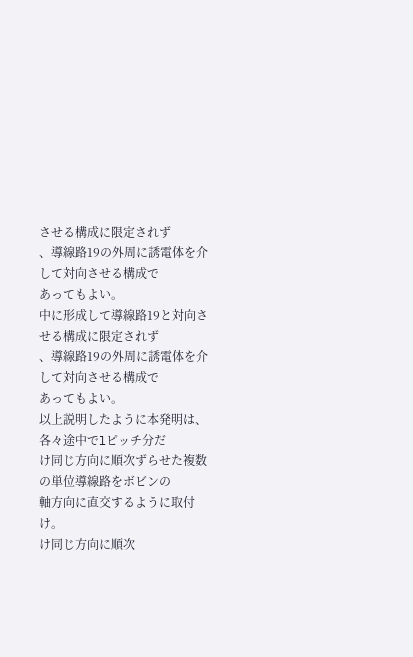させる構成に限定されず
、導線路19の外周に誘電体を介して対向させる構成で
あってもよい。
中に形成して導線路19と対向させる構成に限定されず
、導線路19の外周に誘電体を介して対向させる構成で
あってもよい。
以上説明したように本発明は、各々途中でlピッチ分だ
け同じ方向に順次ずらせた複数の単位導線路をボビンの
軸方向に直交するように取付け。
け同じ方向に順次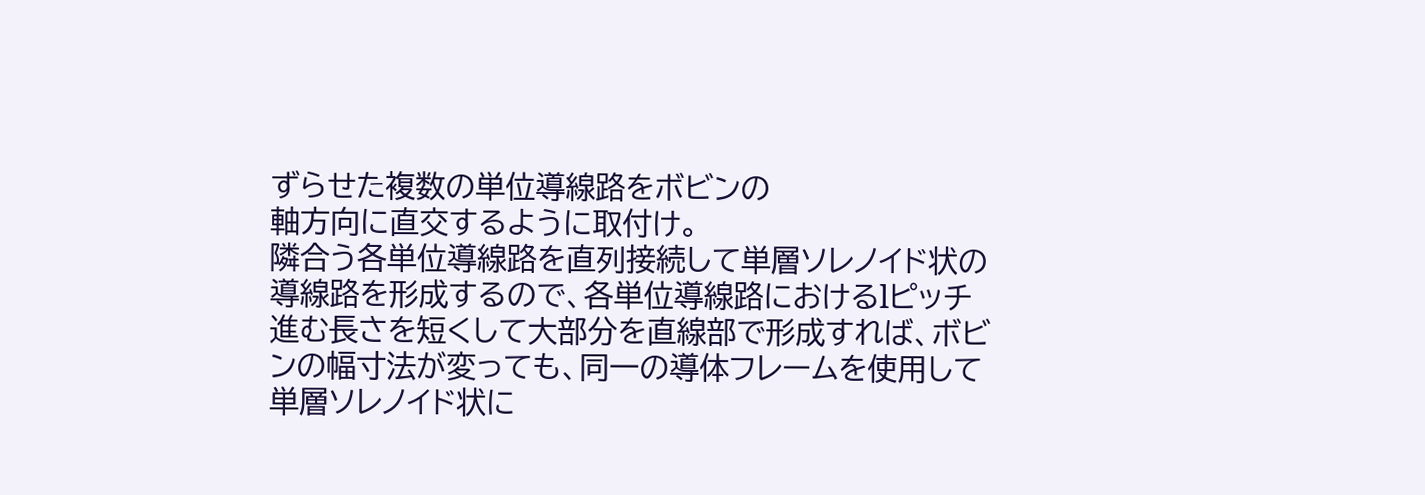ずらせた複数の単位導線路をボビンの
軸方向に直交するように取付け。
隣合う各単位導線路を直列接続して単層ソレノイド状の
導線路を形成するので、各単位導線路におけるlピッチ
進む長さを短くして大部分を直線部で形成すれば、ボビ
ンの幅寸法が変っても、同一の導体フレームを使用して
単層ソレノイド状に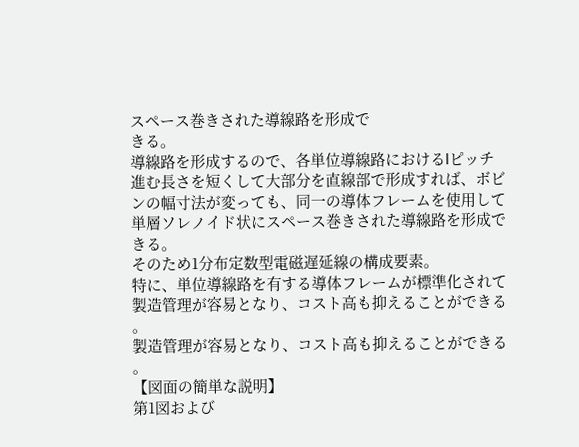スペース巻きされた導線路を形成で
きる。
導線路を形成するので、各単位導線路におけるlピッチ
進む長さを短くして大部分を直線部で形成すれば、ボビ
ンの幅寸法が変っても、同一の導体フレームを使用して
単層ソレノイド状にスペース巻きされた導線路を形成で
きる。
そのため1分布定数型電磁遅延線の構成要素。
特に、単位導線路を有する導体フレームが標準化されて
製造管理が容易となり、コスト高も抑えることができる
。
製造管理が容易となり、コスト高も抑えることができる
。
【図面の簡単な説明】
第1図および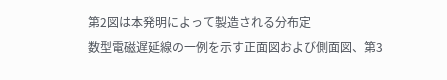第2図は本発明によって製造される分布定
数型電磁遅延線の一例を示す正面図および側面図、第3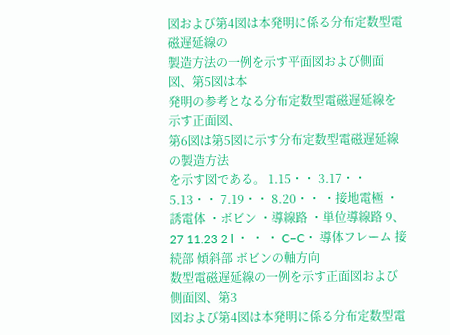図および第4図は本発明に係る分布定数型電磁遅延線の
製造方法の一例を示す平面図および側面図、第5図は本
発明の参考となる分布定数型電磁遅延線を示す正面図、
第6図は第5図に示す分布定数型電磁遅延線の製造方法
を示す図である。 1.15・・ 3.17・・ 5.13・・ 7.19・・ 8.20・・ ・接地電極 ・誘電体 ・ボビン ・導線路 ・単位導線路 9、27 11.23 2 l ・ ・ ・ C−C・ 導体フレーム 接続部 傾斜部 ボビンの軸方向
数型電磁遅延線の一例を示す正面図および側面図、第3
図および第4図は本発明に係る分布定数型電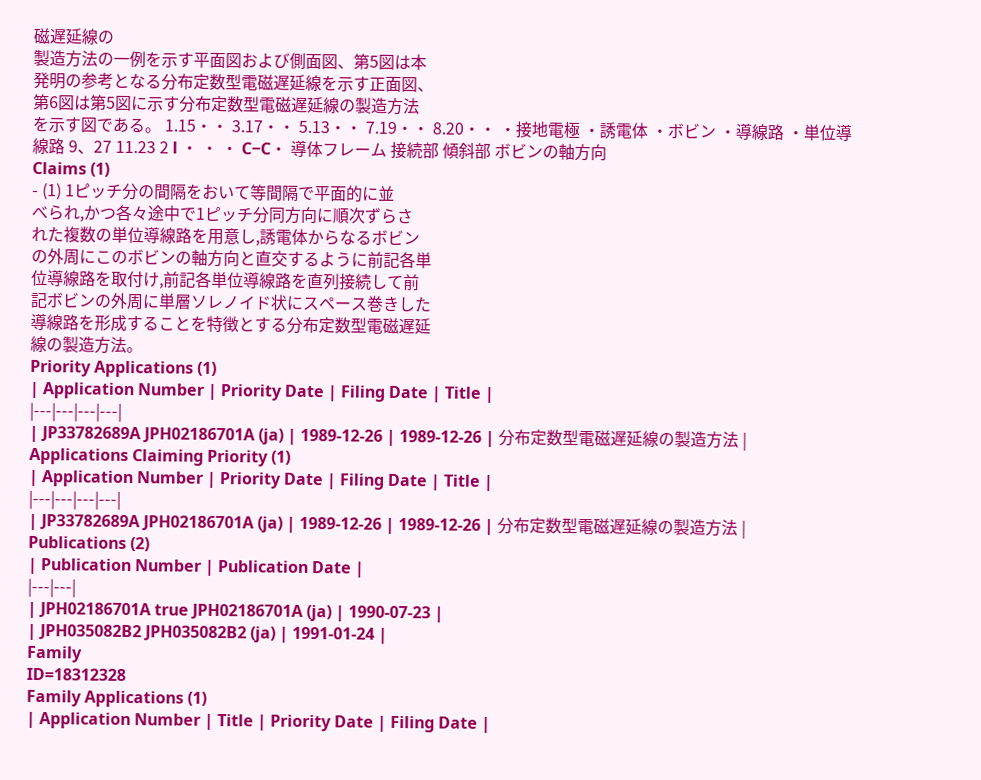磁遅延線の
製造方法の一例を示す平面図および側面図、第5図は本
発明の参考となる分布定数型電磁遅延線を示す正面図、
第6図は第5図に示す分布定数型電磁遅延線の製造方法
を示す図である。 1.15・・ 3.17・・ 5.13・・ 7.19・・ 8.20・・ ・接地電極 ・誘電体 ・ボビン ・導線路 ・単位導線路 9、27 11.23 2 l ・ ・ ・ C−C・ 導体フレーム 接続部 傾斜部 ボビンの軸方向
Claims (1)
- (1) 1ピッチ分の間隔をおいて等間隔で平面的に並
べられ,かつ各々途中で1ピッチ分同方向に順次ずらさ
れた複数の単位導線路を用意し,誘電体からなるボビン
の外周にこのボビンの軸方向と直交するように前記各単
位導線路を取付け,前記各単位導線路を直列接続して前
記ボビンの外周に単層ソレノイド状にスペース巻きした
導線路を形成することを特徴とする分布定数型電磁遅延
線の製造方法。
Priority Applications (1)
| Application Number | Priority Date | Filing Date | Title |
|---|---|---|---|
| JP33782689A JPH02186701A (ja) | 1989-12-26 | 1989-12-26 | 分布定数型電磁遅延線の製造方法 |
Applications Claiming Priority (1)
| Application Number | Priority Date | Filing Date | Title |
|---|---|---|---|
| JP33782689A JPH02186701A (ja) | 1989-12-26 | 1989-12-26 | 分布定数型電磁遅延線の製造方法 |
Publications (2)
| Publication Number | Publication Date |
|---|---|
| JPH02186701A true JPH02186701A (ja) | 1990-07-23 |
| JPH035082B2 JPH035082B2 (ja) | 1991-01-24 |
Family
ID=18312328
Family Applications (1)
| Application Number | Title | Priority Date | Filing Date |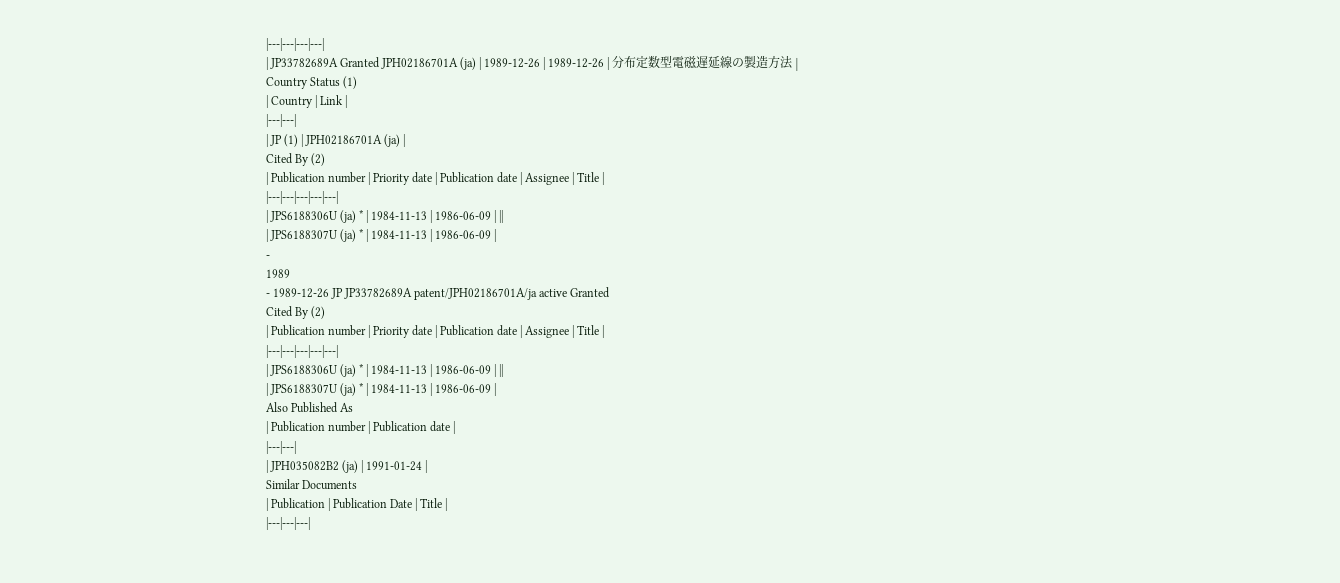|---|---|---|---|
| JP33782689A Granted JPH02186701A (ja) | 1989-12-26 | 1989-12-26 | 分布定数型電磁遅延線の製造方法 |
Country Status (1)
| Country | Link |
|---|---|
| JP (1) | JPH02186701A (ja) |
Cited By (2)
| Publication number | Priority date | Publication date | Assignee | Title |
|---|---|---|---|---|
| JPS6188306U (ja) * | 1984-11-13 | 1986-06-09 | ||
| JPS6188307U (ja) * | 1984-11-13 | 1986-06-09 |
-
1989
- 1989-12-26 JP JP33782689A patent/JPH02186701A/ja active Granted
Cited By (2)
| Publication number | Priority date | Publication date | Assignee | Title |
|---|---|---|---|---|
| JPS6188306U (ja) * | 1984-11-13 | 1986-06-09 | ||
| JPS6188307U (ja) * | 1984-11-13 | 1986-06-09 |
Also Published As
| Publication number | Publication date |
|---|---|
| JPH035082B2 (ja) | 1991-01-24 |
Similar Documents
| Publication | Publication Date | Title |
|---|---|---|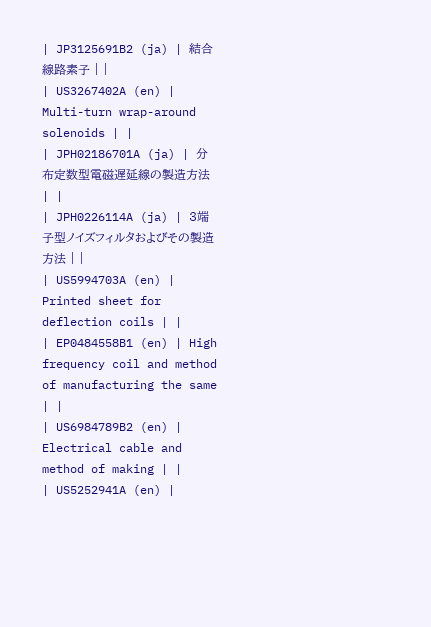| JP3125691B2 (ja) | 結合線路素子 | |
| US3267402A (en) | Multi-turn wrap-around solenoids | |
| JPH02186701A (ja) | 分布定数型電磁遅延線の製造方法 | |
| JPH0226114A (ja) | 3端子型ノイズフィルタおよびその製造方法 | |
| US5994703A (en) | Printed sheet for deflection coils | |
| EP0484558B1 (en) | High frequency coil and method of manufacturing the same | |
| US6984789B2 (en) | Electrical cable and method of making | |
| US5252941A (en) |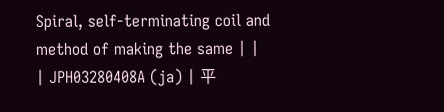Spiral, self-terminating coil and method of making the same | |
| JPH03280408A (ja) | 平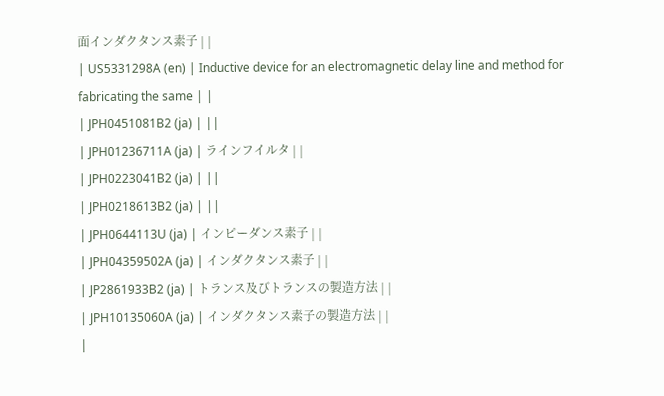面インダクタンス素子 | |
| US5331298A (en) | Inductive device for an electromagnetic delay line and method for fabricating the same | |
| JPH0451081B2 (ja) | ||
| JPH01236711A (ja) | ラインフイルタ | |
| JPH0223041B2 (ja) | ||
| JPH0218613B2 (ja) | ||
| JPH0644113U (ja) | インピーダンス素子 | |
| JPH04359502A (ja) | インダクタンス素子 | |
| JP2861933B2 (ja) | トランス及びトランスの製造方法 | |
| JPH10135060A (ja) | インダクタンス素子の製造方法 | |
|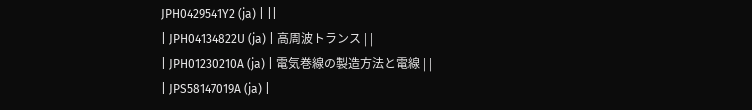JPH0429541Y2 (ja) | ||
| JPH04134822U (ja) | 高周波トランス | |
| JPH01230210A (ja) | 電気巻線の製造方法と電線 | |
| JPS58147019A (ja) |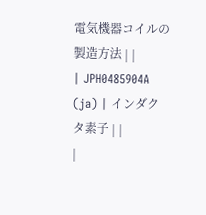電気機器コイルの製造方法 | |
| JPH0485904A (ja) | インダクタ素子 | |
|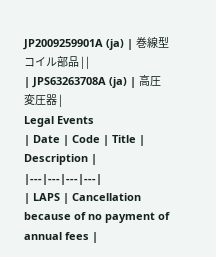JP2009259901A (ja) | 巻線型コイル部品 | |
| JPS63263708A (ja) | 高圧変圧器 |
Legal Events
| Date | Code | Title | Description |
|---|---|---|---|
| LAPS | Cancellation because of no payment of annual fees |